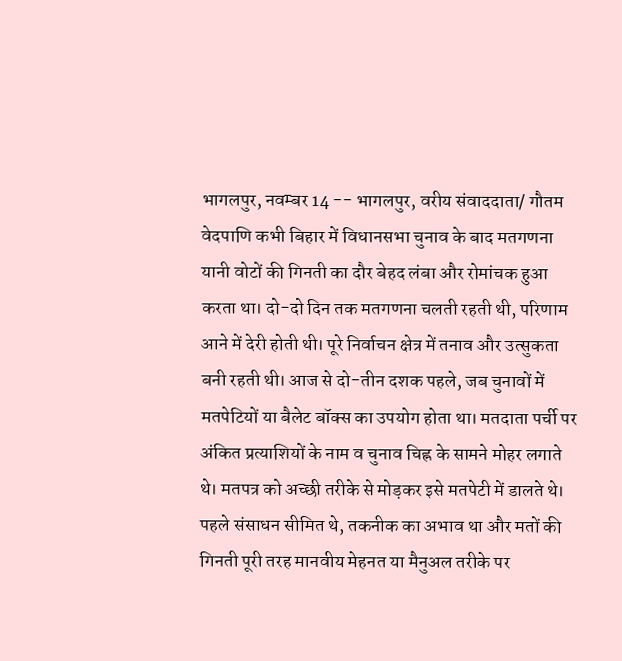भागलपुर, नवम्बर 14 -- भागलपुर, वरीय संवाददाता/ गौतम वेदपाणि कभी बिहार में विधानसभा चुनाव के बाद मतगणना यानी वोटों की गिनती का दौर बेहद लंबा और रोमांचक हुआ करता था। दो-दो दिन तक मतगणना चलती रहती थी, परिणाम आने में देरी होती थी। पूरे निर्वाचन क्षेत्र में तनाव और उत्सुकता बनी रहती थी। आज से दो-तीन दशक पहले, जब चुनावों में मतपेटियों या बैलेट बॉक्स का उपयोग होता था। मतदाता पर्ची पर अंकित प्रत्याशियों के नाम व चुनाव चिह्न के सामने मोहर लगाते थे। मतपत्र को अच्छी तरीके से मोड़कर इसे मतपेटी में डालते थे। पहले संसाधन सीमित थे, तकनीक का अभाव था और मतों की गिनती पूरी तरह मानवीय मेहनत या मैनुअल तरीके पर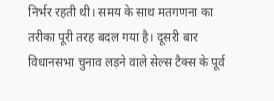निर्भर रहती थी। समय के साथ मतगणना का तरीका पूरी तरह बदल गया है। दूसरी बार विधानसभा चुनाव लड़ने वाले सेल्स टैक्स के पूर्व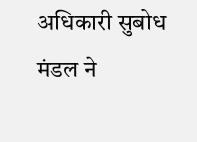अधिकारी सुबोध मंडल ने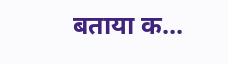बताया क...